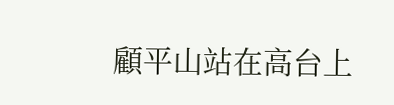顧平山站在高台上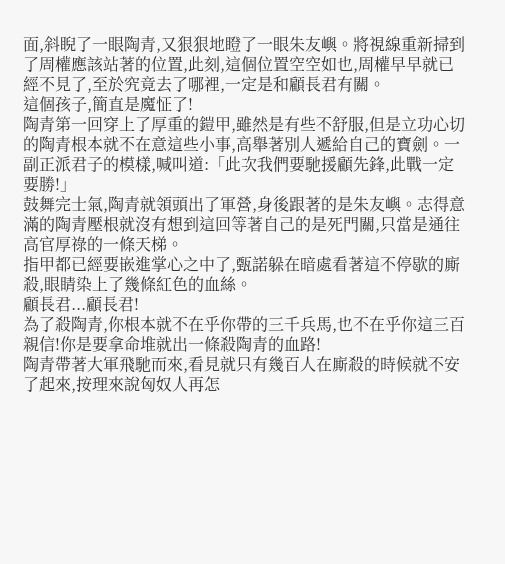面,斜睨了一眼陶青,又狠狠地瞪了一眼朱友嶼。將視線重新掃到了周權應該站著的位置,此刻,這個位置空空如也,周權早早就已經不見了,至於究竟去了哪裡,一定是和顧長君有關。
這個孩子,簡直是魔怔了!
陶青第一回穿上了厚重的鎧甲,雖然是有些不舒服,但是立功心切的陶青根本就不在意這些小事,高舉著別人遞給自己的寶劍。一副正派君子的模樣,喊叫道:「此次我們要馳援顧先鋒,此戰一定要勝!」
鼓舞完士氣,陶青就領頭出了軍營,身後跟著的是朱友嶼。志得意滿的陶青壓根就沒有想到這回等著自己的是死門關,只當是通往高官厚祿的一條天梯。
指甲都已經要嵌進掌心之中了,甄諾躲在暗處看著這不停歇的廝殺,眼睛染上了幾條紅色的血絲。
顧長君...顧長君!
為了殺陶青,你根本就不在乎你帶的三千兵馬,也不在乎你這三百親信!你是要拿命堆就出一條殺陶青的血路!
陶青帶著大軍飛馳而來,看見就只有幾百人在廝殺的時候就不安了起來,按理來說匈奴人再怎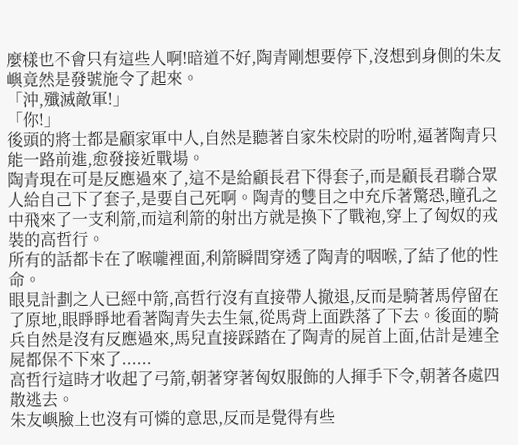麼樣也不會只有這些人啊!暗道不好,陶青剛想要停下,沒想到身側的朱友嶼竟然是發號施令了起來。
「沖,殲滅敵軍!」
「你!」
後頭的將士都是顧家軍中人,自然是聽著自家朱校尉的吩咐,逼著陶青只能一路前進,愈發接近戰場。
陶青現在可是反應過來了,這不是給顧長君下得套子,而是顧長君聯合眾人給自己下了套子,是要自己死啊。陶青的雙目之中充斥著驚恐,瞳孔之中飛來了一支利箭,而這利箭的射出方就是換下了戰袍,穿上了匈奴的戎裝的高哲行。
所有的話都卡在了喉嚨裡面,利箭瞬間穿透了陶青的咽喉,了結了他的性命。
眼見計劃之人已經中箭,高哲行沒有直接帶人撤退,反而是騎著馬停留在了原地,眼睜睜地看著陶青失去生氣,從馬背上面跌落了下去。後面的騎兵自然是沒有反應過來,馬兒直接踩踏在了陶青的屍首上面,估計是連全屍都保不下來了......
高哲行這時才收起了弓箭,朝著穿著匈奴服飾的人揮手下令,朝著各處四散逃去。
朱友嶼臉上也沒有可憐的意思,反而是覺得有些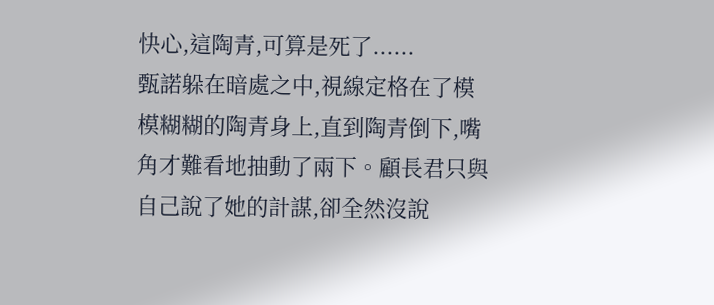快心,這陶青,可算是死了......
甄諾躲在暗處之中,視線定格在了模模糊糊的陶青身上,直到陶青倒下,嘴角才難看地抽動了兩下。顧長君只與自己說了她的計謀,卻全然沒說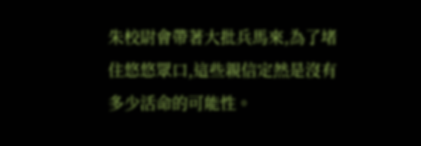朱校尉會帶著大批兵馬來,為了堵住悠悠眾口,這些親信定然是沒有多少活命的可能性。